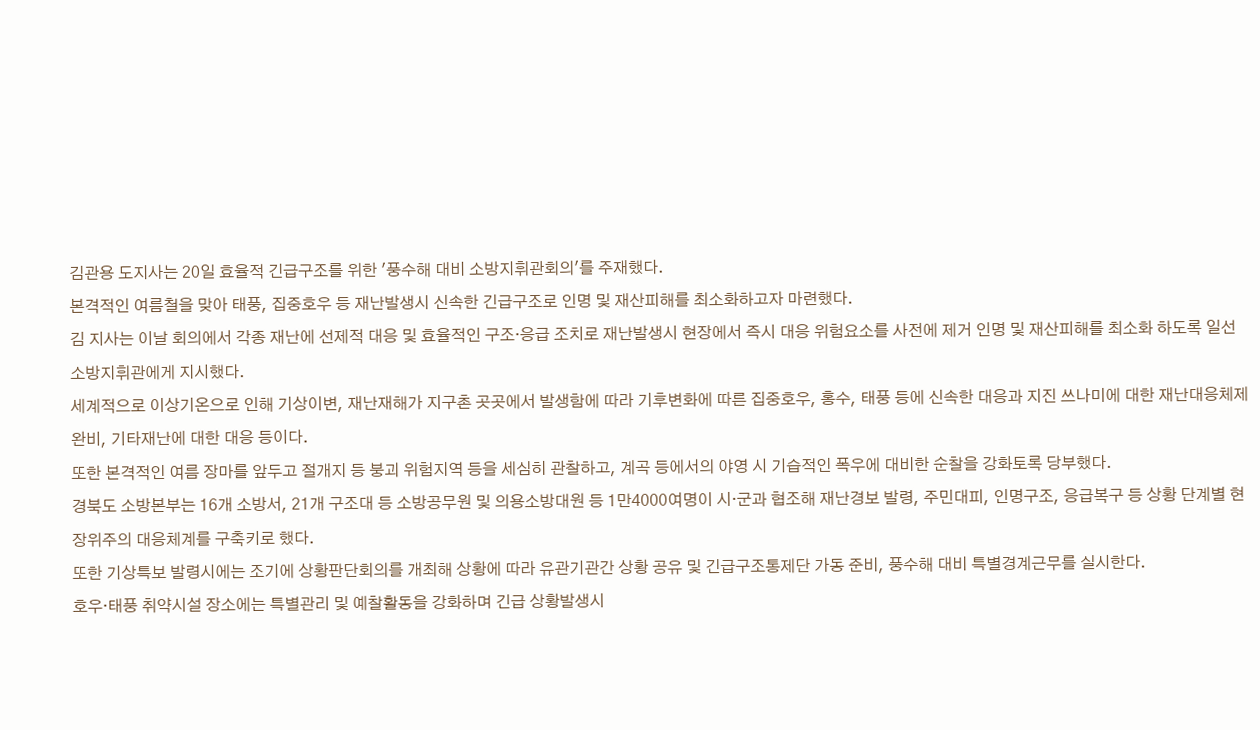김관용 도지사는 20일 효율적 긴급구조를 위한 '풍수해 대비 소방지휘관회의'를 주재했다.
본격적인 여름철을 맞아 태풍, 집중호우 등 재난발생시 신속한 긴급구조로 인명 및 재산피해를 최소화하고자 마련했다.
김 지사는 이날 회의에서 각종 재난에 선제적 대응 및 효율적인 구조·응급 조치로 재난발생시 현장에서 즉시 대응 위험요소를 사전에 제거 인명 및 재산피해를 최소화 하도록 일선 소방지휘관에게 지시했다.
세계적으로 이상기온으로 인해 기상이변, 재난재해가 지구촌 곳곳에서 발생함에 따라 기후변화에 따른 집중호우, 홍수, 태풍 등에 신속한 대응과 지진 쓰나미에 대한 재난대응체제 완비, 기타재난에 대한 대응 등이다.
또한 본격적인 여름 장마를 앞두고 절개지 등 붕괴 위험지역 등을 세심히 관찰하고, 계곡 등에서의 야영 시 기습적인 폭우에 대비한 순찰을 강화토록 당부했다.
경북도 소방본부는 16개 소방서, 21개 구조대 등 소방공무원 및 의용소방대원 등 1만4000여명이 시·군과 협조해 재난경보 발령, 주민대피, 인명구조, 응급복구 등 상황 단계별 현장위주의 대응체계를 구축키로 했다.
또한 기상특보 발령시에는 조기에 상황판단회의를 개최해 상황에 따라 유관기관간 상황 공유 및 긴급구조통제단 가동 준비, 풍수해 대비 특별경계근무를 실시한다.
호우·태풍 취약시설 장소에는 특별관리 및 예찰활동을 강화하며 긴급 상황발생시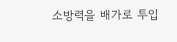소방력을 배가로 투입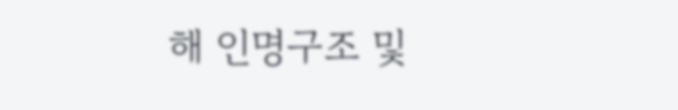해 인명구조 및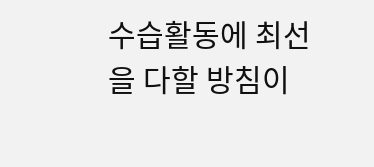수습활동에 최선을 다할 방침이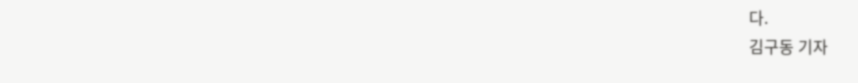다.
김구동 기자